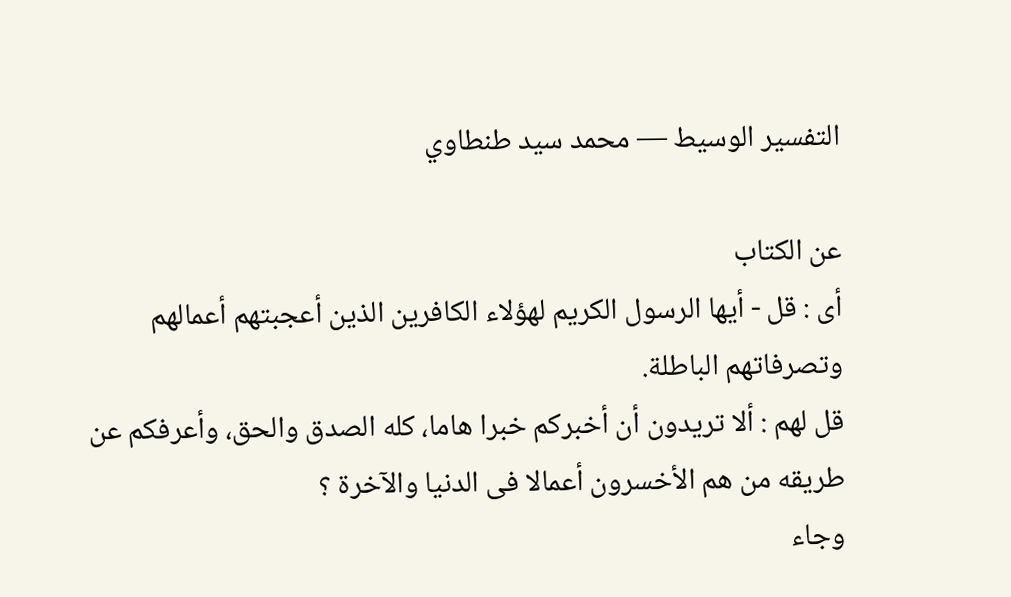التفسير الوسيط — محمد سيد طنطاوي

عن الكتاب
أى : قل - أيها الرسول الكريم لهؤلاء الكافرين الذين أعجبتهم أعمالهم وتصرفاتهم الباطلة.
قل لهم : ألا تريدون أن أخبركم خبرا هاما، كله الصدق والحق، وأعرفكم عن طريقه من هم الأخسرون أعمالا فى الدنيا والآخرة ؟
وجاء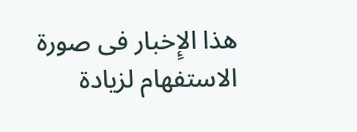هذا الإِخبار فى صورة الاستفهام لزيادة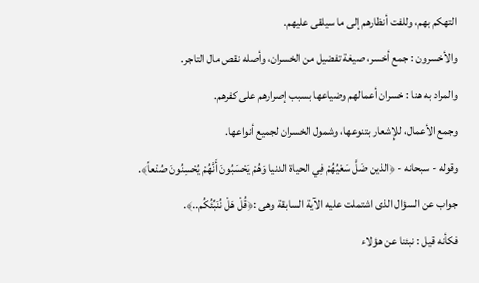التهكم بهم، وللفت أنظارهم إلى ما سيلقى عليهم.
والأخسرون : جمع أخسر، صيغة تفضيل من الخسران، وأصله نقص مال التاجر.
والمراد به هنا : خسران أعمالهم وضياعها بسبب إصرارهم على كفرهم.
وجمع الأعمال، للإِشعار بتنوعها، وشمول الخسران لجميع أنواعها.
وقوله - سبحانه - ﴿الذين ضَلَّ سَعْيُهُمْ فِي الحياة الدنيا وَهُمْ يَحْسَبُونَ أَنَّهُمْ يُحْسِنُونَ صُنْعاً﴾.
جواب عن السؤال الذى اشتملت عليه الآية السابقة وهى :﴿قُلْ هَلْ نُنَبِّئُكُم..﴾.
فكأنه قيل : نبئنا عن هؤلاء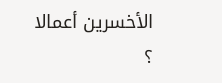الأخسرين أعمالا ؟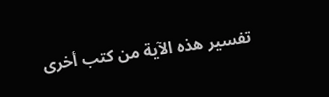تفسير هذه الآية من كتب أخرى